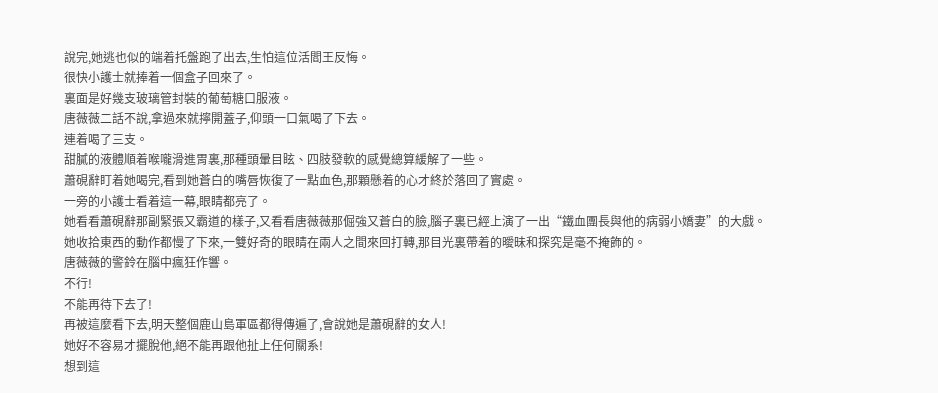說完,她逃也似的端着托盤跑了出去,生怕這位活閻王反悔。
很快小護士就捧着一個盒子回來了。
裏面是好幾支玻璃管封裝的葡萄糖口服液。
唐薇薇二話不說,拿過來就擰開蓋子,仰頭一口氣喝了下去。
連着喝了三支。
甜膩的液體順着喉嚨滑進胃裏,那種頭暈目眩、四肢發軟的感覺總算緩解了一些。
蕭硯辭盯着她喝完,看到她蒼白的嘴唇恢復了一點血色,那顆懸着的心才終於落回了實處。
一旁的小護士看着這一幕,眼睛都亮了。
她看看蕭硯辭那副緊張又霸道的樣子,又看看唐薇薇那倔強又蒼白的臉,腦子裏已經上演了一出“鐵血團長與他的病弱小嬌妻”的大戲。
她收拾東西的動作都慢了下來,一雙好奇的眼睛在兩人之間來回打轉,那目光裏帶着的曖昧和探究是毫不掩飾的。
唐薇薇的警鈴在腦中瘋狂作響。
不行!
不能再待下去了!
再被這麼看下去,明天整個鹿山島軍區都得傳遍了,會說她是蕭硯辭的女人!
她好不容易才擺脫他,絕不能再跟他扯上任何關系!
想到這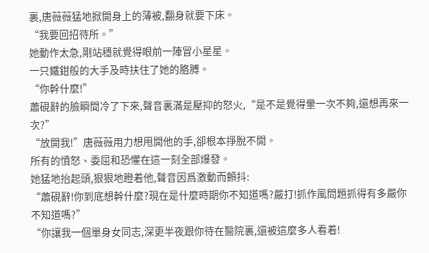裏,唐薇薇猛地掀開身上的薄被,翻身就要下床。
“我要回招待所。”
她動作太急,剛站穩就覺得眼前一陣冒小星星。
一只鐵鉗般的大手及時扶住了她的胳膊。
“你幹什麼!”
蕭硯辭的臉瞬間冷了下來,聲音裏滿是壓抑的怒火,“是不是覺得暈一次不夠,還想再來一次?”
“放開我!”唐薇薇用力想甩開他的手,卻根本掙脫不開。
所有的憤怒、委屈和恐懼在這一刻全部爆發。
她猛地抬起頭,狠狠地瞪着他,聲音因爲激動而顫抖:
“蕭硯辭!你到底想幹什麼?現在是什麼時期你不知道嗎?嚴打!抓作風問題抓得有多嚴你不知道嗎?”
“你讓我一個單身女同志,深更半夜跟你待在醫院裏,還被這麼多人看着!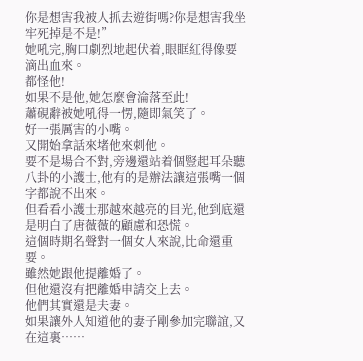你是想害我被人抓去遊街嗎?你是想害我坐牢死掉是不是!”
她吼完,胸口劇烈地起伏着,眼眶紅得像要滴出血來。
都怪他!
如果不是他,她怎麼會淪落至此!
蕭硯辭被她吼得一愣,隨即氣笑了。
好一張厲害的小嘴。
又開始拿話來堵他來刺他。
要不是場合不對,旁邊還站着個豎起耳朵聽八卦的小護士,他有的是辦法讓這張嘴一個字都說不出來。
但看看小護士那越來越亮的目光,他到底還是明白了唐薇薇的顧慮和恐慌。
這個時期名聲對一個女人來說,比命還重要。
雖然她跟他提離婚了。
但他還沒有把離婚申請交上去。
他們其實還是夫妻。
如果讓外人知道他的妻子剛參加完聯誼,又在這裏……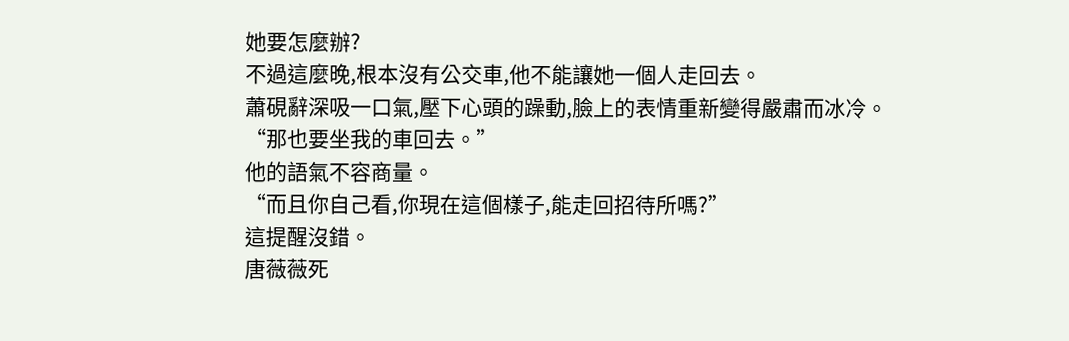她要怎麼辦?
不過這麼晚,根本沒有公交車,他不能讓她一個人走回去。
蕭硯辭深吸一口氣,壓下心頭的躁動,臉上的表情重新變得嚴肅而冰冷。
“那也要坐我的車回去。”
他的語氣不容商量。
“而且你自己看,你現在這個樣子,能走回招待所嗎?”
這提醒沒錯。
唐薇薇死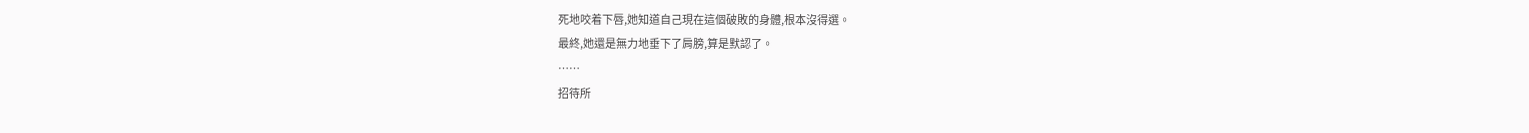死地咬着下唇,她知道自己現在這個破敗的身體,根本沒得選。
最終,她還是無力地垂下了肩膀,算是默認了。
……
招待所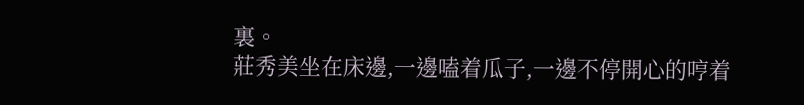裏。
莊秀美坐在床邊,一邊嗑着瓜子,一邊不停開心的哼着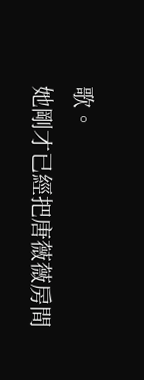歌。
她剛才已經把唐薇薇房間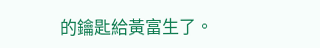的鑰匙給黃富生了。